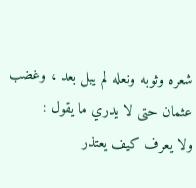شعره وثوبه ونعله لم يبل بعد ، وغضب عثمان حتى لا يدري ما يقول :
ولا يعرف كيف يعتذر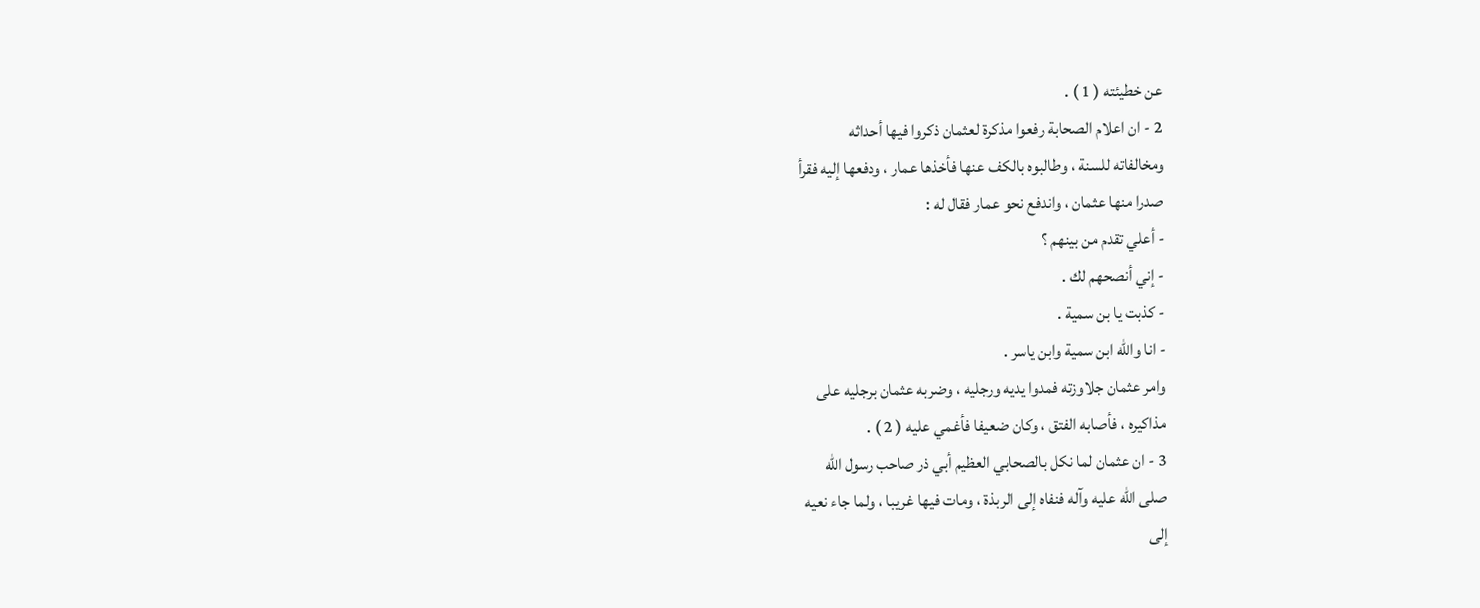عن خطيئته ( 1 ) .
2 - ان اعلام الصحابة رفعوا مذكرة لعثمان ذكروا فيها أحداثه
ومخالفاته للسنة ، وطالبوه بالكف عنها فأخذها عمار ، ودفعها إليه فقرأ
صدرا منها عثمان ، واندفع نحو عمار فقال له :
- أعلي تقدم من بينهم ؟
- إني أنصحهم لك .
- كذبت يا بن سمية .
- انا والله ابن سمية وابن ياسر .
وامر عثمان جلاوزته فمدوا يديه ورجليه ، وضربه عثمان برجليه على
مذاكيره ، فأصابه الفتق ، وكان ضعيفا فأغمي عليه ( 2 ) .
3 - ان عثمان لما نكل بالصحابي العظيم أبي ذر صاحب رسول الله
صلى الله عليه وآله فنفاه إلى الربذة ، ومات فيها غريبا ، ولما جاء نعيه
إلى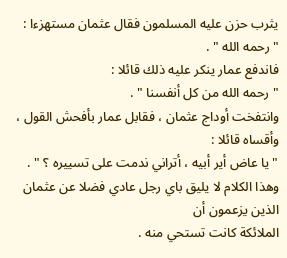يثرب حزن عليه المسلمون فقال عثمان مستهزءا :
" رحمه الله " .
فاندفع عمار ينكر عليه ذلك قائلا :
" رحمه الله من كل أنفسنا " .
وانتفخت أوداج عثمان ، فقابل عمار بأفحش القول ، وأقساه قائلا :
" يا عاض أير أبيه ، أتراني ندمت على تسييره ؟ " .
وهذا الكلام لا يليق باي رجل عادي فضلا عن عثمان الذين يزعمون أن
الملائكة كانت تستحي منه .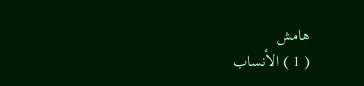هامش
( 1 ) الأنساب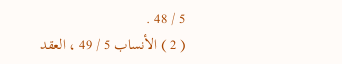5 / 48 .
( 2 ) الأنساب 5 / 49 ، العقد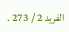الفريد 2 / 273 .